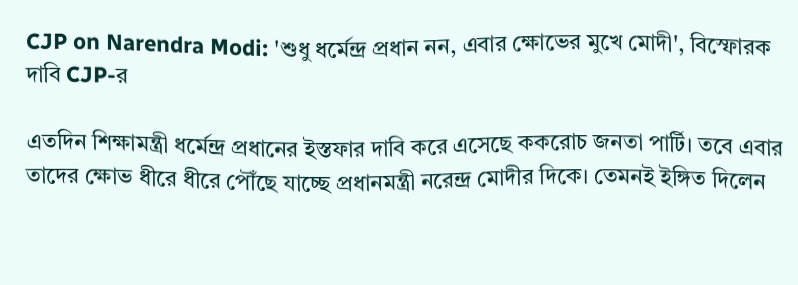CJP on Narendra Modi: 'শুধু ধর্মেন্দ্র প্রধান নন, এবার ক্ষোভের মুখে মোদী', বিস্ফোরক দাবি CJP-র

এতদিন শিক্ষামন্ত্রী ধর্মেন্দ্র প্রধানের ইস্তফার দাবি করে এসেছে ককরোচ জনতা পার্টি। তবে এবার তাদের ক্ষোভ ধীরে ধীরে পৌঁছে যাচ্ছে প্রধানমন্ত্রী নরেন্দ্র মোদীর দিকে। তেমনই ইঙ্গিত দিলেন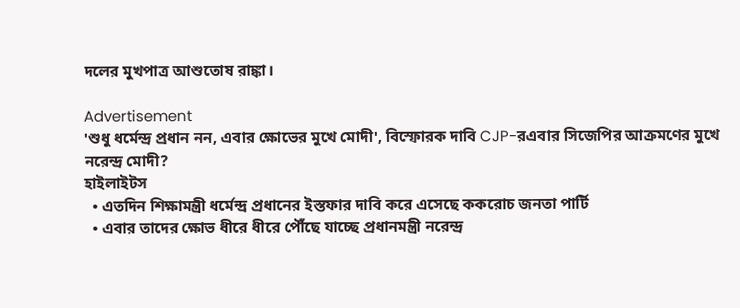দলের মুখপাত্র আশুতোষ রাঙ্কা।

Advertisement
'শুধু ধর্মেন্দ্র প্রধান নন, এবার ক্ষোভের মুখে মোদী', বিস্ফোরক দাবি CJP-রএবার সিজেপির আক্রমণের মুখে নরেন্দ্র মোদী?
হাইলাইটস
  • এতদিন শিক্ষামন্ত্রী ধর্মেন্দ্র প্রধানের ইস্তফার দাবি করে এসেছে ককরোচ জনতা পার্টি
  • এবার তাদের ক্ষোভ ধীরে ধীরে পৌঁছে যাচ্ছে প্রধানমন্ত্রী নরেন্দ্র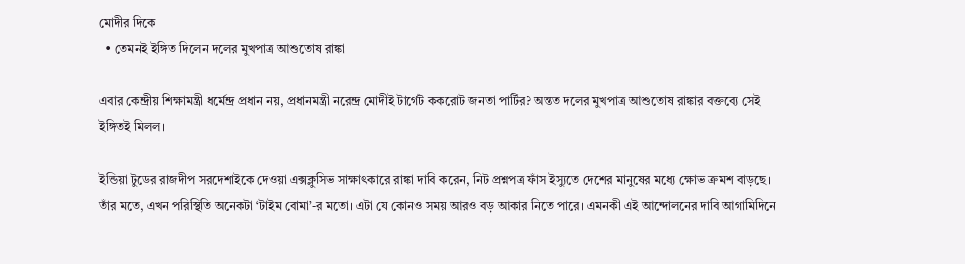মোদীর দিকে
  • তেমনই ইঙ্গিত দিলেন দলের মুখপাত্র আশুতোষ রাঙ্কা

এবার কেন্দ্রীয় শিক্ষামন্ত্রী ধর্মেন্দ্র প্রধান নয়, প্রধানমন্ত্রী নরেন্দ্র মোদীই টার্গেট ককরোট জনতা পার্টির? অন্তত দলের মুখপাত্র আশুতোষ রাঙ্কার বক্তব্যে সেই ইঙ্গিতই মিলল।

ইন্ডিয়া টুডের রাজদীপ সরদেশাইকে দেওয়া এক্সক্লুসিভ সাক্ষাৎকারে রাঙ্কা দাবি করেন, নিট প্রশ্নপত্র ফাঁস ইস্যুতে দেশের মানুষের মধ্যে ক্ষোভ ক্রমশ বাড়ছে। তাঁর মতে, এখন পরিস্থিতি অনেকটা ‘টাইম বোমা’-র মতো। এটা যে কোনও সময় আরও বড় আকার নিতে পারে। এমনকী এই আন্দোলনের দাবি আগামিদিনে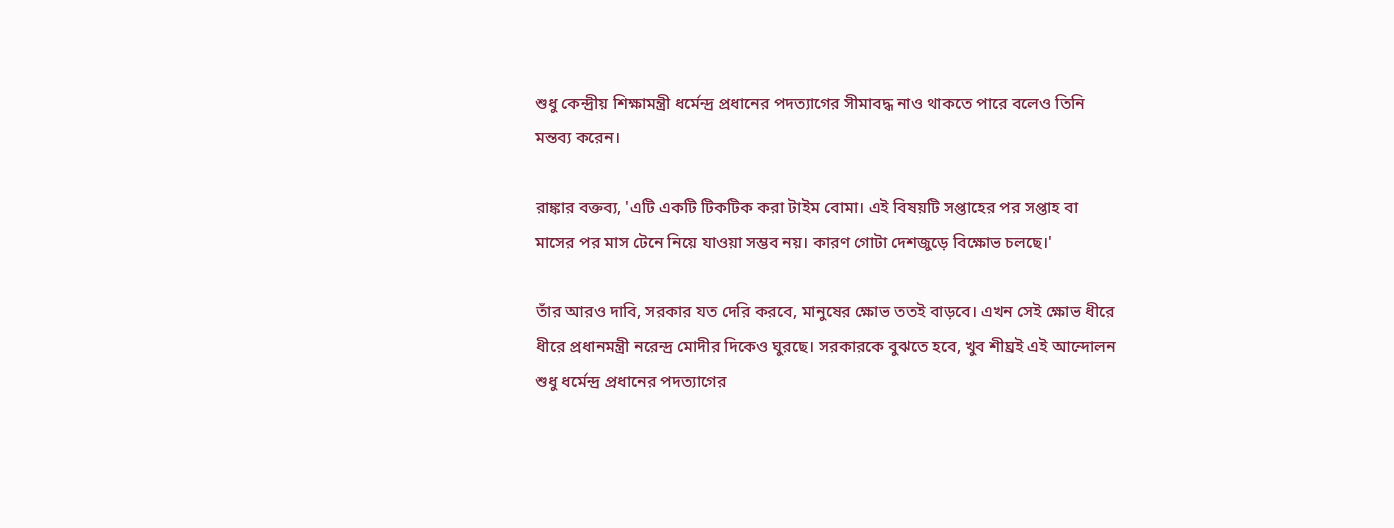শুধু কেন্দ্রীয় শিক্ষামন্ত্রী ধর্মেন্দ্র প্রধানের পদত্যাগের সীমাবদ্ধ নাও থাকতে পারে বলেও তিনি মন্তব্য করেন।

রাঙ্কার বক্তব্য, 'এটি একটি টিকটিক করা টাইম বোমা। এই বিষয়টি সপ্তাহের পর সপ্তাহ বা মাসের পর মাস টেনে নিয়ে যাওয়া সম্ভব নয়। কারণ গোটা দেশজুড়ে বিক্ষোভ চলছে।'

তাঁর আরও দাবি, সরকার যত দেরি করবে, মানুষের ক্ষোভ ততই বাড়বে। এখন সেই ক্ষোভ ধীরে ধীরে প্রধানমন্ত্রী নরেন্দ্র মোদীর দিকেও ঘুরছে। সরকারকে বুঝতে হবে, খুব শীঘ্রই এই আন্দোলন শুধু ধর্মেন্দ্র প্রধানের পদত্যাগের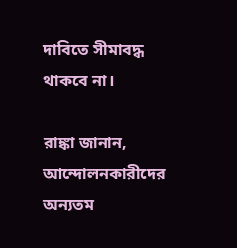দাবিতে সীমাবদ্ধ থাকবে না।

রাঙ্কা জানান, আন্দোলনকারীদের অন্যতম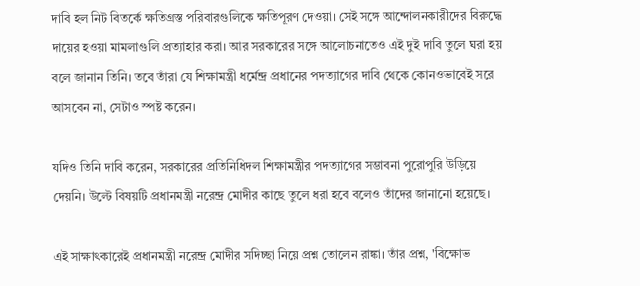দাবি হল নিট বিতর্কে ক্ষতিগ্রস্ত পরিবারগুলিকে ক্ষতিপূরণ দেওয়া। সেই সঙ্গে আন্দোলনকারীদের বিরুদ্ধে দায়ের হওয়া মামলাগুলি প্রত্যাহার করা। আর সরকারের সঙ্গে আলোচনাতেও এই দুই দাবি তুলে ঘরা হয় বলে জানান তিনি। তবে তাঁরা যে শিক্ষামন্ত্রী ধর্মেন্দ্র প্রধানের পদত্যাগের দাবি থেকে কোনওভাবেই সরে আসবেন না, সেটাও স্পষ্ট করেন।

যদিও তিনি দাবি করেন, সরকারের প্রতিনিধিদল শিক্ষামন্ত্রীর পদত্যাগের সম্ভাবনা পুরোপুরি উড়িয়ে দেয়নি। উল্টে বিষয়টি প্রধানমন্ত্রী নরেন্দ্র মোদীর কাছে তুলে ধরা হবে বলেও তাঁদের জানানো হয়েছে।

এই সাক্ষাৎকারেই প্রধানমন্ত্রী নরেন্দ্র মোদীর সদিচ্ছা নিয়ে প্রশ্ন তোলেন রাঙ্কা। তাঁর প্রশ্ন, 'বিক্ষোভ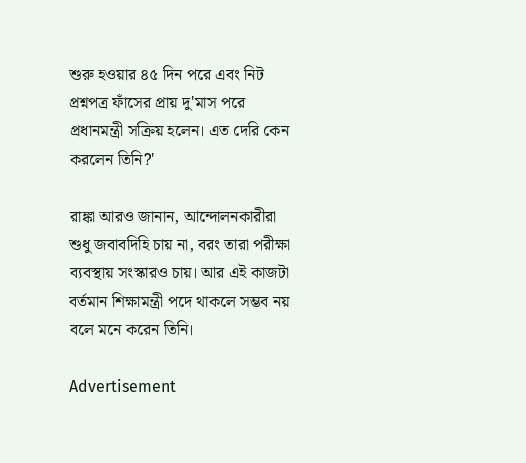শুরু হওয়ার ৪৫ দিন পরে এবং নিট প্রশ্নপত্র ফাঁসের প্রায় দু'মাস পরে প্রধানমন্ত্রী সক্রিয় হলেন। এত দেরি কেন করলেন তিনি?'

রাঙ্কা আরও জানান, আন্দোলনকারীরা শুধু জবাবদিহি চায় না, বরং তারা পরীক্ষা ব্যবস্থায় সংস্কারও চায়। আর এই কাজটা বর্তমান শিক্ষামন্ত্রী পদে থাকলে সম্ভব নয় বলে মনে করেন তিনি।

Advertisement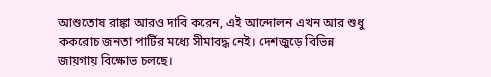আশুতোষ রাঙ্কা আরও দাবি করেন, এই আন্দোলন এখন আর শুধু ককরোচ জনতা পার্টির মধ্যে সীমাবদ্ধ নেই। দেশজুড়ে বিভিন্ন জায়গায় বিক্ষোভ চলছে।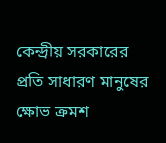কেন্দ্রীয় সরকারের প্রতি সাধারণ মানুষের ক্ষোভ ক্রমশ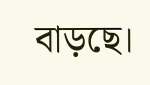বাড়ছে।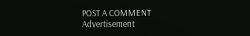POST A COMMENT
Advertisement